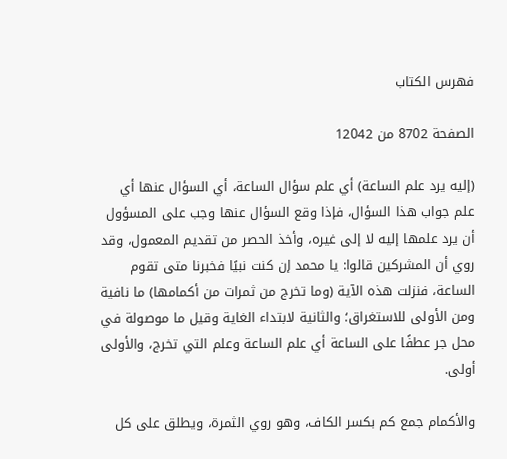فهرس الكتاب

الصفحة 8702 من 12042

(إليه يرد علم الساعة) أي علم سؤال الساعة، أي السؤال عنها أي علم جواب هذا السؤال، فإذا وقع السؤال عنها وجب على المسؤول أن يرد علمها إليه لا إلى غيره، وأخذ الحصر من تقديم المعمول، وقد روي أن المشركين قالوا: يا محمد إن كنت نبيًا فخبرنا متى تقوم الساعة، فنزلت هذه الآية (وما تخرج من ثمرات من أكمامها) ما نافية ومن الأولى للاستغراق؛ والثانية لابتداء الغاية وقيل ما موصولة في محل جر عطفًا على الساعة أي علم الساعة وعلم التي تخرج، والأولى أولى.

والأكمام جمع كم بكسر الكاف، وهو روي الثمرة، ويطلق على كل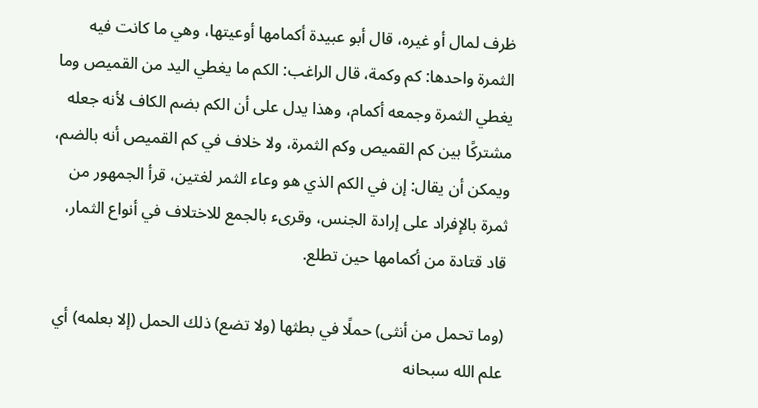ظرف لمال أو غيره، قال أبو عبيدة أكمامها أوعيتها، وهي ما كانت فيه الثمرة واحدها: كم وكمة، قال الراغب: الكم ما يغطي اليد من القميص وما يغطي الثمرة وجمعه أكمام، وهذا يدل على أن الكم بضم الكاف لأنه جعله مشتركًا بين كم القميص وكم الثمرة، ولا خلاف في كم القميص أنه بالضم، ويمكن أن يقال: إن في الكم الذي هو وعاء الثمر لغتين، قرأ الجمهور من ثمرة بالإفراد على إرادة الجنس، وقرىء بالجمع للاختلاف في أنواع الثمار، قاد قتادة من أكمامها حين تطلع.

(وما تحمل من أنثى) حملًا في بطثها (ولا تضع) ذلك الحمل (إلا بعلمه) أي علم الله سبحانه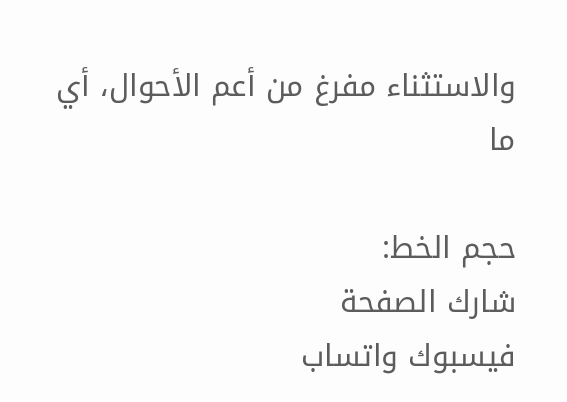والاستثناء مفرغ من أعم الأحوال، أي ما

حجم الخط:
شارك الصفحة
فيسبوك واتساب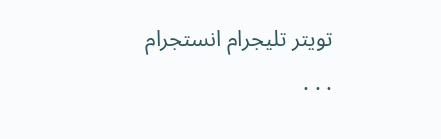تويتر تليجرام انستجرام
. . .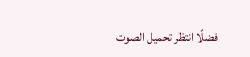فضلًا انتظر تحميل الصوت